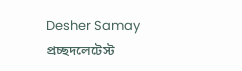Desher Samay
প্রচ্ছদলেটেস্ট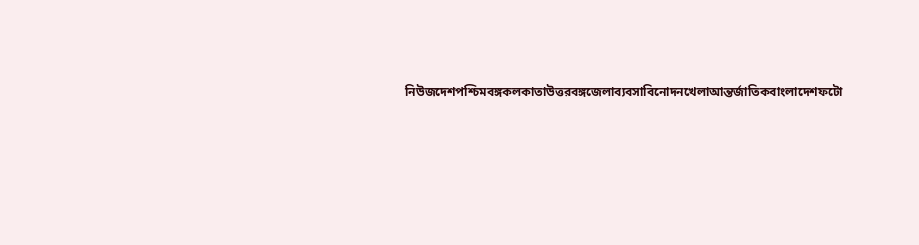নিউজদেশপশ্চিমবঙ্গকলকাতাউত্তরবঙ্গজেলাব্যবসাবিনোদনখেলাআন্তর্জাতিকবাংলাদেশফটো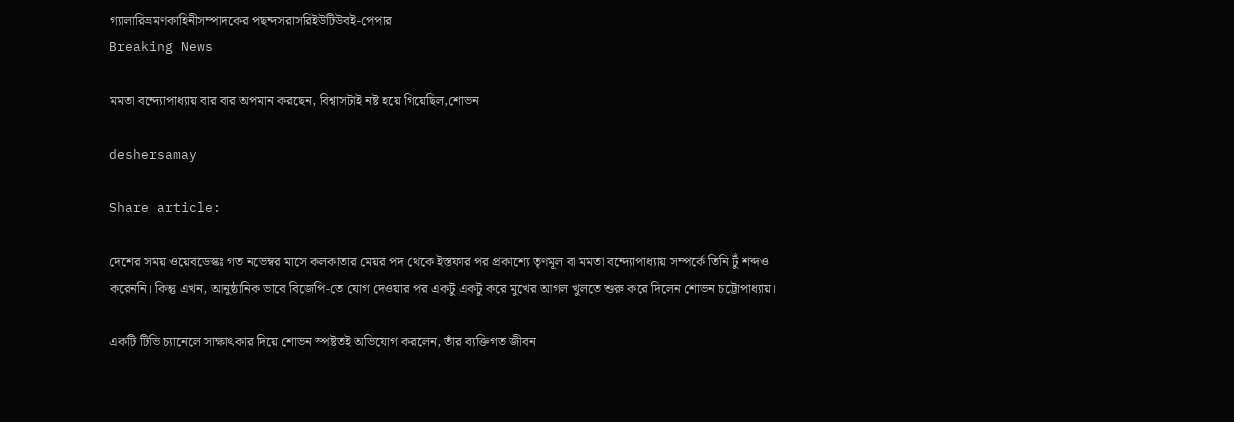গ্যালারিভ্রমণকাহিনীসম্পাদকের পছন্দসরাসরিইউটিউবই-পেপার
Breaking News

মমতা বন্দ্যোপাধ্যায় বার বার অপমান করছেন, বিশ্বাসটাই নষ্ট হয়ে গিয়েছিল,শোভন

deshersamay

Share article:

দেশের সময় ওয়েবডেস্কঃ গত নভেম্বর মাসে কলকাতার মেয়র পদ থেকে ইস্তফার পর প্রকাশ্যে তৃণমূল বা মমতা বন্দ্যোপাধ্যায় সম্পর্কে তিনি টুঁ শব্দও করেননি। কিন্তু এখন, আনুষ্ঠানিক ভাবে বিজেপি-তে যোগ দেওয়ার পর একটু একটু করে মুখের আগল খুলতে শুরু করে দিলেন শোভন চট্টোপাধ্যায়।

একটি টিভি চ্যানেলে সাক্ষাৎকার দিয়ে শোভন স্পষ্টতই অভিযোগ করলেন, তাঁর ব্যক্তিগত জীবন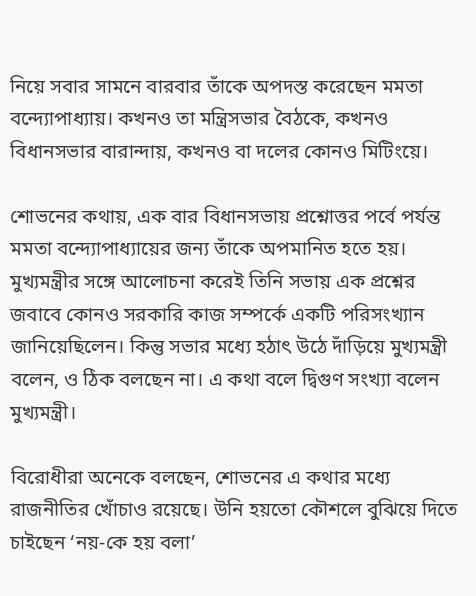নিয়ে সবার সামনে বারবার তাঁকে অপদস্ত করেছেন মমতা বন্দ্যোপাধ্যায়। কখনও তা মন্ত্রিসভার বৈঠকে, কখনও বিধানসভার বারান্দায়, কখনও বা দলের কোনও মিটিংয়ে।

শোভনের কথায়, এক বার বিধানসভায় প্রশ্নোত্তর পর্বে পর্যন্ত মমতা বন্দ্যোপাধ্যায়ের জন্য তাঁকে অপমানিত হতে হয়। মুখ্যমন্ত্রীর সঙ্গে আলোচনা করেই তিনি সভায় এক প্রশ্নের জবাবে কোনও সরকারি কাজ সম্পর্কে একটি পরিসংখ্যান জানিয়েছিলেন। কিন্তু সভার মধ্যে হঠাৎ উঠে দাঁড়িয়ে মুখ্যমন্ত্রী বলেন, ও ঠিক বলছেন না। এ কথা বলে দ্বিগুণ সংখ্যা বলেন মুখ্যমন্ত্রী।

বিরোধীরা অনেকে বলছেন, শোভনের এ কথার মধ্যে রাজনীতির খোঁচাও রয়েছে। উনি হয়তো কৌশলে বুঝিয়ে দিতে চাইছেন ‘নয়-কে হয় বলা’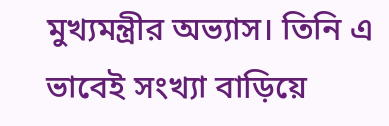মুখ্যমন্ত্রীর অভ্যাস। তিনি এ ভাবেই সংখ্যা বাড়িয়ে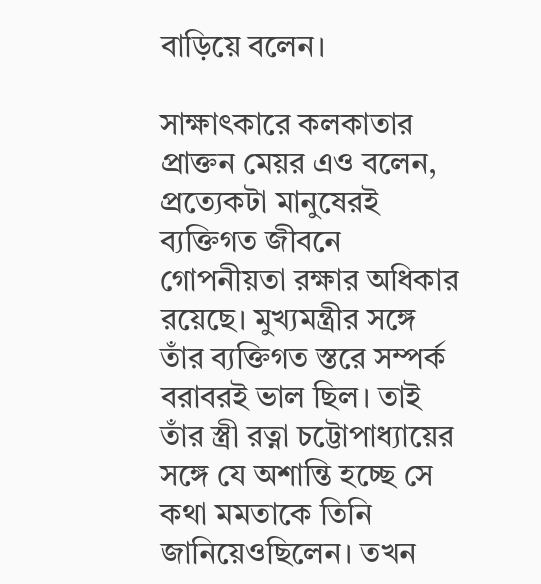বাড়িয়ে বলেন।

সাক্ষাৎকারে কলকাতার প্রাক্তন মেয়র এও বলেন, প্রত্যেকটা মানুষেরই ব্যক্তিগত জীবনে গোপনীয়তা রক্ষার অধিকার রয়েছে। মুখ্যমন্ত্রীর সঙ্গে তাঁর ব্যক্তিগত স্তরে সম্পর্ক বরাবরই ভাল ছিল। তাই তাঁর স্ত্রী রত্না চট্টোপাধ্যায়ের সঙ্গে যে অশান্তি হচ্ছে সে কথা মমতাকে তিনি জানিয়েওছিলেন। তখন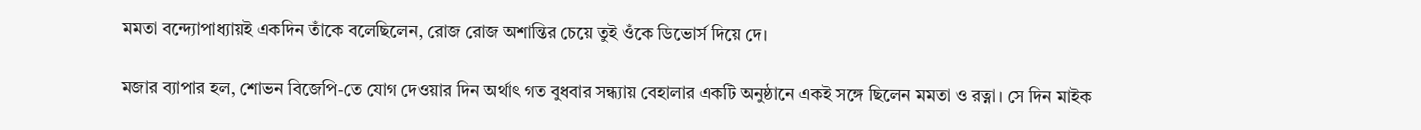মমতা বন্দ্যোপাধ্যায়ই একদিন তাঁকে বলেছিলেন, রোজ রোজ অশান্তির চেয়ে তুই ওঁকে ডিভোর্স দিয়ে দে।

মজার ব্যাপার হল, শোভন বিজেপি-তে যোগ দেওয়ার দিন অর্থাৎ গত বুধবার সন্ধ্যায় বেহালার একটি অনুষ্ঠানে একই সঙ্গে ছিলেন মমতা ও রত্না। সে দিন মাইক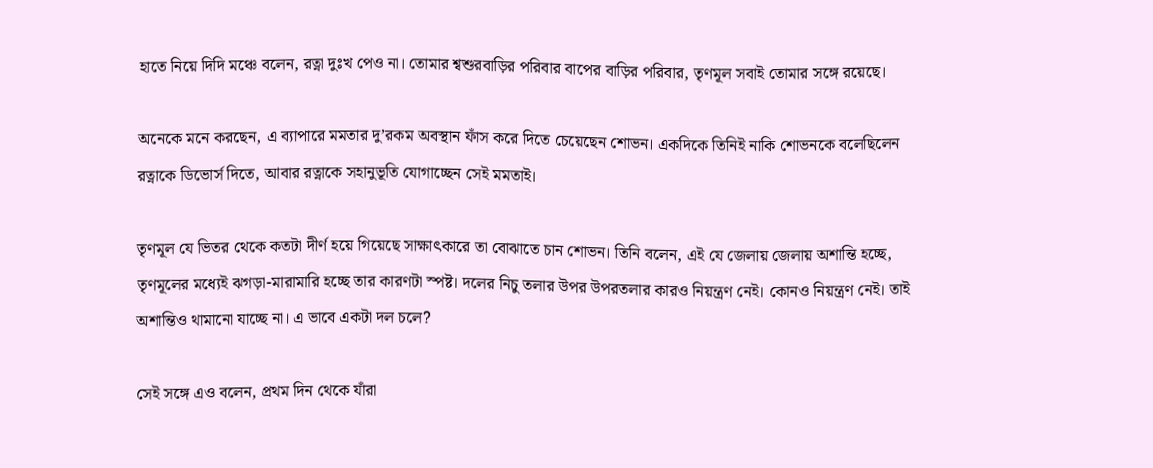হাতে নিয়ে দিদি মঞ্চে বলেন, রত্না দুঃখ পেও না। তোমার শ্বশুরবাড়ির পরিবার বাপের বাড়ির পরিবার, তৃণমূল সবাই তোমার সঙ্গে রয়েছে।

অনেকে মনে করছেন, এ ব্যাপারে মমতার দু’রকম অবস্থান ফাঁস করে দিতে চেয়েছেন শোভন। একদিকে তিনিই নাকি শোভনকে বলেছিলেন রত্নাকে ডিভোর্স দিতে, আবার রত্নাকে সহানুভূতি যোগাচ্ছেন সেই মমতাই।

তৃণমূল যে ভিতর থেকে কতটা দীর্ণ হয়ে গিয়েছে সাক্ষাৎকারে তা বোঝাতে চান শোভন। তিনি বলেন, এই যে জেলায় জেলায় অশান্তি হচ্ছে, তৃণমূলের মধ্যেই ঝগড়া-মারামারি হচ্ছে তার কারণটা স্পষ্ট। দলের নিচু তলার উপর উপরতলার কারও নিয়ন্ত্রণ নেই। কোনও নিয়ন্ত্রণ নেই। তাই অশান্তিও থামানো যাচ্ছে না। এ ভাবে একটা দল চলে?

সেই সঙ্গে এও বলেন, প্রথম দিন থেকে যাঁরা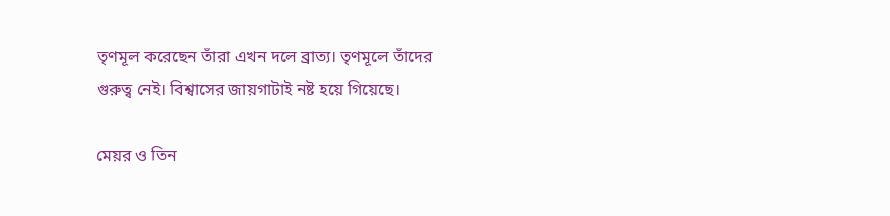তৃণমূল করেছেন তাঁরা এখন দলে ব্রাত্য। তৃণমূলে তাঁদের গুরুত্ব নেই। বিশ্বাসের জায়গাটাই নষ্ট হয়ে গিয়েছে।

মেয়র ও তিন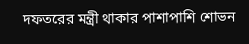দফতরের মন্ত্রী থাকার পাশাপাশি শোভন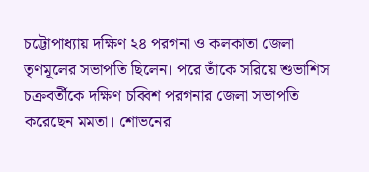চট্টোপাধ্যায় দক্ষিণ ২৪ পরগনা ও কলকাতা জেলা তৃণমূলের সভাপতি ছিলেন। পরে তাঁকে সরিয়ে শুভাশিস চক্রবর্তীকে দক্ষিণ চব্বিশ পরগনার জেলা সভাপতি করেছেন মমতা। শোভনের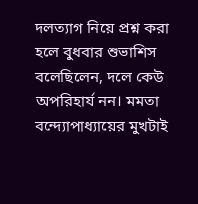দলত্যাগ নিয়ে প্রশ্ন করা হলে বুধবার শুভাশিস বলেছিলেন, দলে কেউ অপরিহার্য নন। মমতা বন্দ্যোপাধ্যায়ের মুখটাই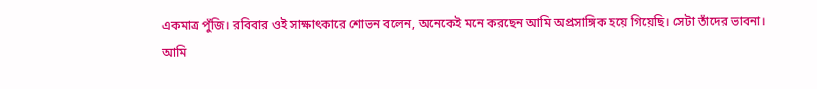একমাত্র পুঁজি। রবিবার ওই সাক্ষাৎকারে শোভন বলেন, অনেকেই মনে করছেন আমি অপ্রসাঙ্গিক হয়ে গিয়েছি। সেটা তাঁদের ভাবনা। আমি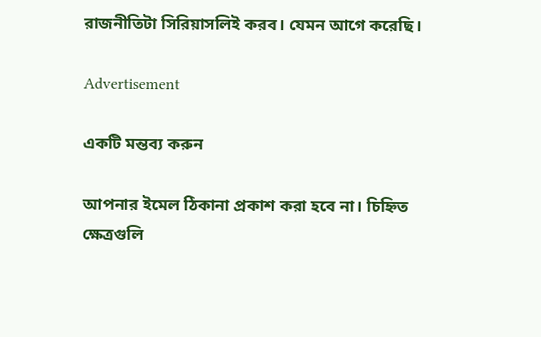রাজনীতিটা সিরিয়াসলিই করব। যেমন আগে করেছি।

Advertisement

একটি মন্তব্য করুন

আপনার ইমেল ঠিকানা প্রকাশ করা হবে না। চিহ্নিত ক্ষেত্রগুলি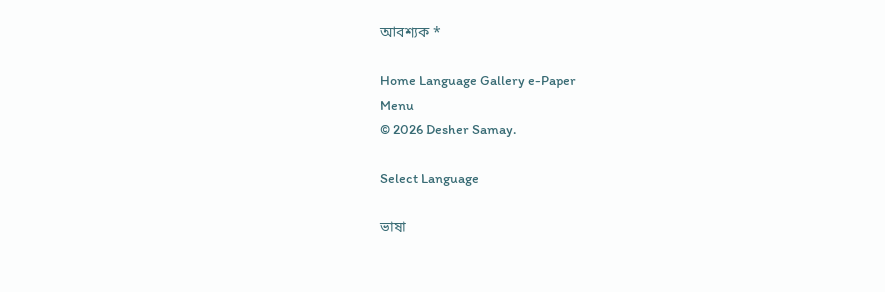আবশ্যক *

Home Language Gallery e-Paper
Menu
© 2026 Desher Samay.

Select Language

ভাষা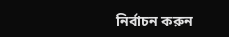নির্বাচন করুন